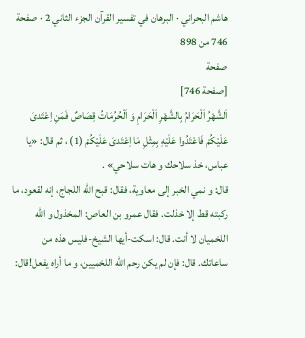هاشم البحراني · البرهان في تفسير القرآن الجزء الثاني 2 · صفحة 746 من 898
صفحة
[صفحة 746]
اَلشَّهْرُ اَلْحَرَامُ بِالشَّهْرِ اَلْحَرَامِ وَ اَلْحُرُمَاتُ قِصَاصٌ فَمَنِ اِعْتَدىَ عَلَيْكُمْ فَاعْتَدُوا عَلَيْهِ بِمِثْلِ مَا اِعْتَدىَ عَلَيْكُمْ (1) ، ثم قال: «يا عباس، خذ سلاحك و هات سلاحي» .
قال: و نمي الخبر إلى معاوية، فقال: قبح الله اللجاج، إنه لقعود، ما ركبته قط إلا خذلت. فقال عمرو بن العاص: المخذول و الله اللخميان لا أنت. قال: اسكت-أيها الشيخ-فليس هذه من ساعاتك. قال: فإن لم يكن رحم الله اللخميين، و ما أراه يفعل!قال: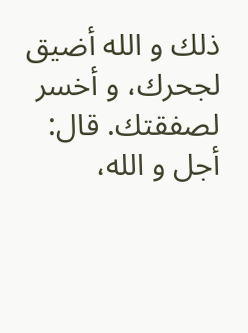ذلك و الله أضيق لجحرك، و أخسر لصفقتك. قال: أجل و الله،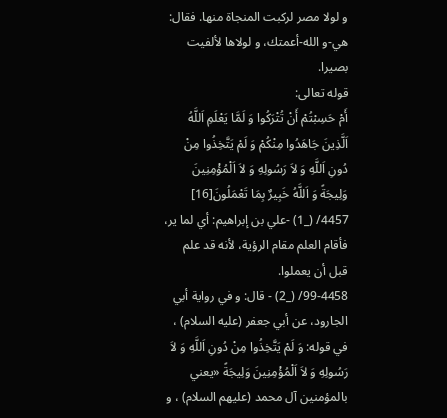و لولا مصر لركبت المنجاة منها. فقال: هي-و الله-أعمتك، و لولاها لألفيت بصيرا.
قوله تعالى:
أَمْ حَسِبْتُمْ أَنْ تُتْرَكُوا وَ لَمَّا يَعْلَمِ اَللَّهُ اَلَّذِينَ جَاهَدُوا مِنْكُمْ وَ لَمْ يَتَّخِذُوا مِنْ دُونِ اَللَّهِ وَ لاَ رَسُولِهِ وَ لاَ اَلْمُؤْمِنِينَ وَلِيجَةً وَ اَللَّهُ خَبِيرٌ بِمَا تَعْمَلُونَ[16] 4457/ (_1) -علي بن إبراهيم: أي لما ير، فأقام العلم مقام الرؤية، لأنه قد علم قبل أن يعملوا.
99-4458/ (_2) - قال: و في رواية أبي الجارود، عن أبي جعفر (عليه السلام) ، في قوله: وَ لَمْ يَتَّخِذُوا مِنْ دُونِ اَللَّهِ وَ لاَ رَسُولِهِ وَ لاَ اَلْمُؤْمِنِينَ وَلِيجَةً «يعني بالمؤمنين آل محمد (عليهم السلام) ، و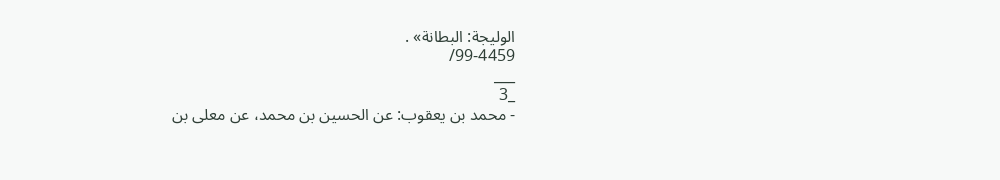الوليجة: البطانة» .
99-4459/
___
_3
- محمد بن يعقوب: عن الحسين بن محمد، عن معلى بن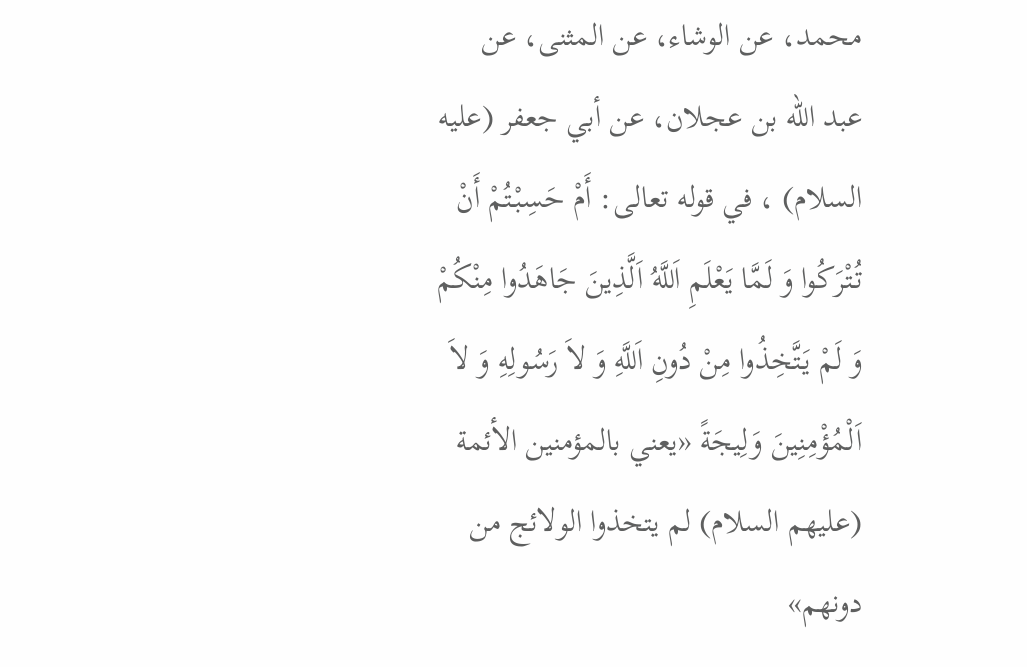محمد، عن الوشاء، عن المثنى، عن عبد الله بن عجلان، عن أبي جعفر (عليه السلام) ، في قوله تعالى: أَمْ حَسِبْتُمْ أَنْ تُتْرَكُوا وَ لَمَّا يَعْلَمِ اَللَّهُ اَلَّذِينَ جَاهَدُوا مِنْكُمْ وَ لَمْ يَتَّخِذُوا مِنْ دُونِ اَللَّهِ وَ لاَ رَسُولِهِ وَ لاَ اَلْمُؤْمِنِينَ وَلِيجَةً «يعني بالمؤمنين الأئمة (عليهم السلام) لم يتخذوا الولائج من دونهم»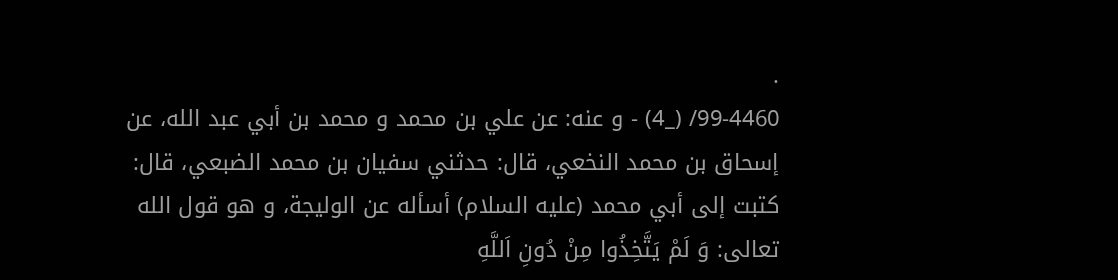.
99-4460/ (_4) - و عنه: عن علي بن محمد و محمد بن أبي عبد الله، عن إسحاق بن محمد النخعي، قال: حدثني سفيان بن محمد الضبعي، قال: كتبت إلى أبي محمد (عليه السلام) أسأله عن الوليجة، و هو قول الله تعالى: وَ لَمْ يَتَّخِذُوا مِنْ دُونِ اَللَّهِ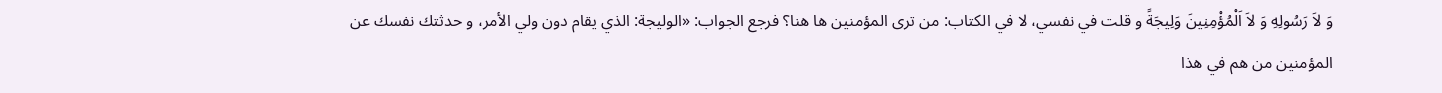وَ لاَ رَسُولِهِ وَ لاَ اَلْمُؤْمِنِينَ وَلِيجَةً و قلت في نفسي، لا في الكتاب: من ترى المؤمنين ها هنا؟ فرجع الجواب: «الوليجة: الذي يقام دون ولي الأمر، و حدثتك نفسك عن المؤمنين من هم في هذا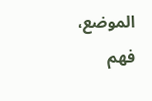الموضع، فهم